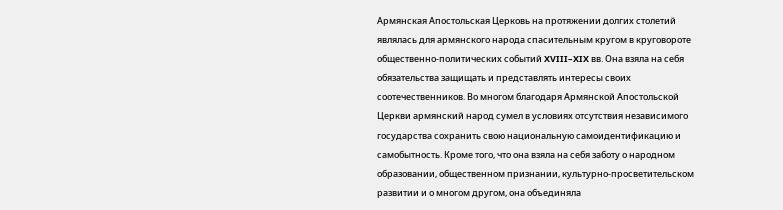Армянская Апостольская Церковь на протяжении долгих столетий являлась для армянского народа спасительным кругом в круговороте общественно-политических событий XVIII–XIX вв. Она взяла на себя обязательства защищать и представлять интересы своих соотечественников. Во многом благодаря Армянской Апостольской Церкви армянский народ сумел в условиях отсутствия независимого государства сохранить свою национальную самоидентификацию и самобытность. Кроме того, что она взяла на себя заботу о народном образовании, общественном признании, культурно-просветительском развитии и о многом другом, она объединяла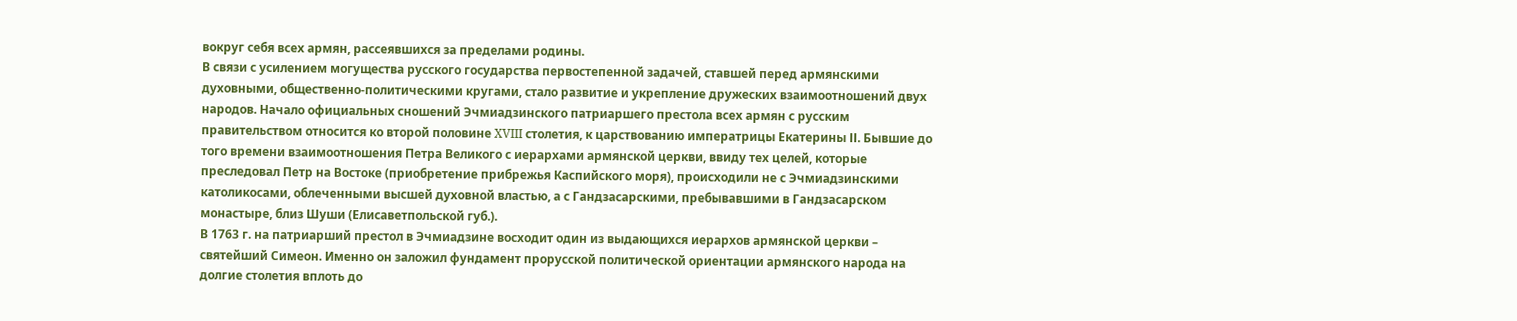вокруг себя всех армян, рассеявшихся за пределами родины.
В связи с усилением могущества русского государства первостепенной задачей, ставшей перед армянскими духовными, общественно-политическими кругами, стало развитие и укрепление дружеских взаимоотношений двух народов. Начало официальных сношений Эчмиадзинского патриаршего престола всех армян с русским правительством относится ко второй половине XVIII столетия, к царствованию императрицы Екатерины ІІ. Бывшие до того времени взаимоотношения Петра Великого с иерархами армянской церкви, ввиду тех целей, которые преследовал Петр на Востоке (приобретение прибрежья Каспийского моря), происходили не с Эчмиадзинскими католикосами, облеченными высшей духовной властью, а с Гандзасарскими, пребывавшими в Гандзасарском монастыре, близ Шуши (Елисаветпольской губ.).
В 1763 г. на патриарший престол в Эчмиадзине восходит один из выдающихся иерархов армянской церкви – святейший Симеон. Именно он заложил фундамент прорусской политической ориентации армянского народа на долгие столетия вплоть до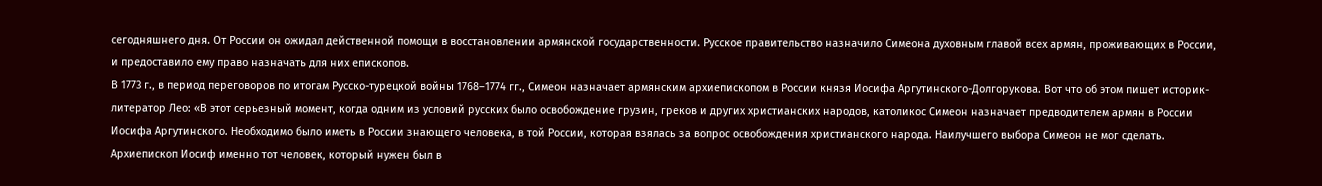сегодняшнего дня. От России он ожидал действенной помощи в восстановлении армянской государственности. Русское правительство назначило Симеона духовным главой всех армян, проживающих в России, и предоставило ему право назначать для них епископов.
В 1773 г., в период переговоров по итогам Русско-турецкой войны 1768–1774 гг., Симеон назначает армянским архиепископом в России князя Иосифа Аргутинского-Долгорукова. Вот что об этом пишет историк-литератор Лео: «В этот серьезный момент, когда одним из условий русских было освобождение грузин, греков и других христианских народов, католикос Симеон назначает предводителем армян в России Иосифа Аргутинского. Необходимо было иметь в России знающего человека, в той России, которая взялась за вопрос освобождения христианского народа. Наилучшего выбора Симеон не мог сделать. Архиепископ Иосиф именно тот человек, который нужен был в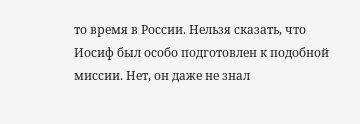то время в России. Нельзя сказать, что Иосиф был особо подготовлен к подобной миссии. Нет, он даже не знал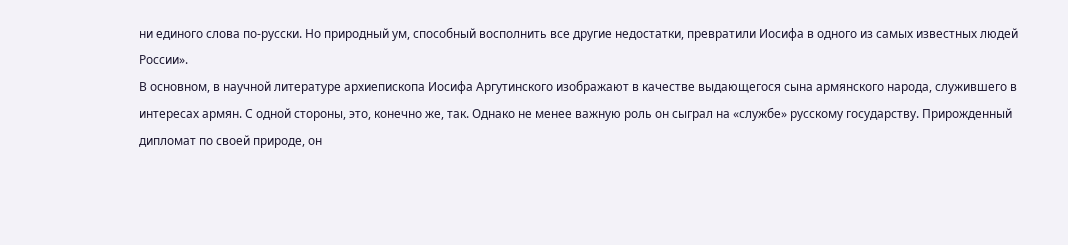ни единого слова по-русски. Но природный ум, способный восполнить все другие недостатки, превратили Иосифа в одного из самых известных людей России».
В основном, в научной литературе архиепископа Иосифа Аргутинского изображают в качестве выдающегося сына армянского народа, служившего в интересах армян. С одной стороны, это, конечно же, так. Однако не менее важную роль он сыграл на «службе» русскому государству. Прирожденный дипломат по своей природе, он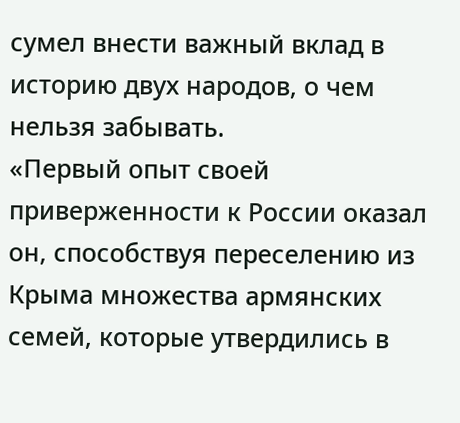сумел внести важный вклад в историю двух народов, о чем нельзя забывать.
«Первый опыт своей приверженности к России оказал он, способствуя переселению из Крыма множества армянских семей, которые утвердились в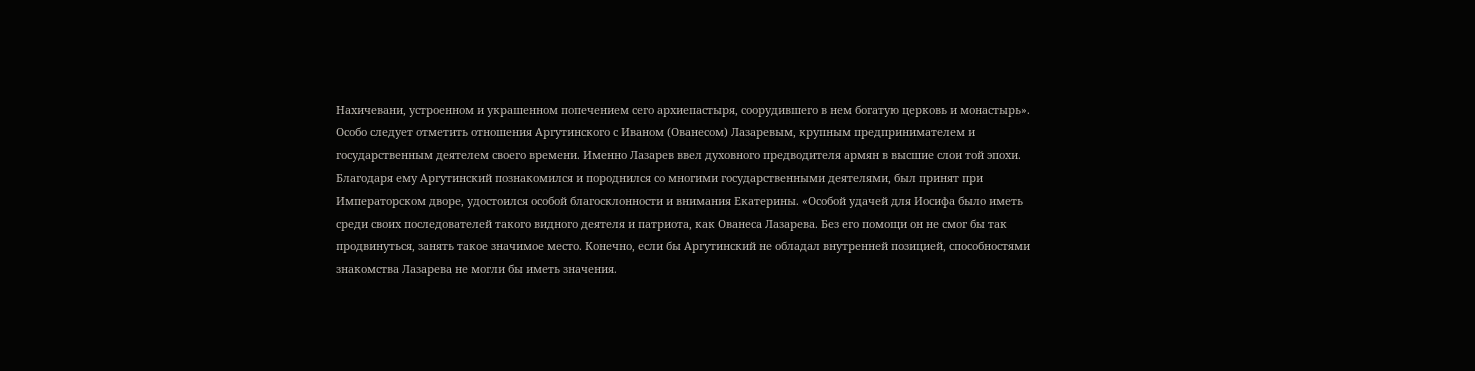Нахичевани, устроенном и украшенном попечением сего архиепастыря, соорудившего в нем богатую церковь и монастырь».
Особо следует отметить отношения Аргутинского с Иваном (Ованесом) Лазаревым, крупным предпринимателем и государственным деятелем своего времени. Именно Лазарев ввел духовного предводителя армян в высшие слои той эпохи. Благодаря ему Аргутинский познакомился и породнился со многими государственными деятелями, был принят при Императорском дворе, удостоился особой благосклонности и внимания Екатерины. «Особой удачей для Иосифа было иметь среди своих последователей такого видного деятеля и патриота, как Ованеса Лазарева. Без его помощи он не смог бы так продвинуться, занять такое значимое место. Конечно, если бы Аргутинский не обладал внутренней позицией, способностями знакомства Лазарева не могли бы иметь значения.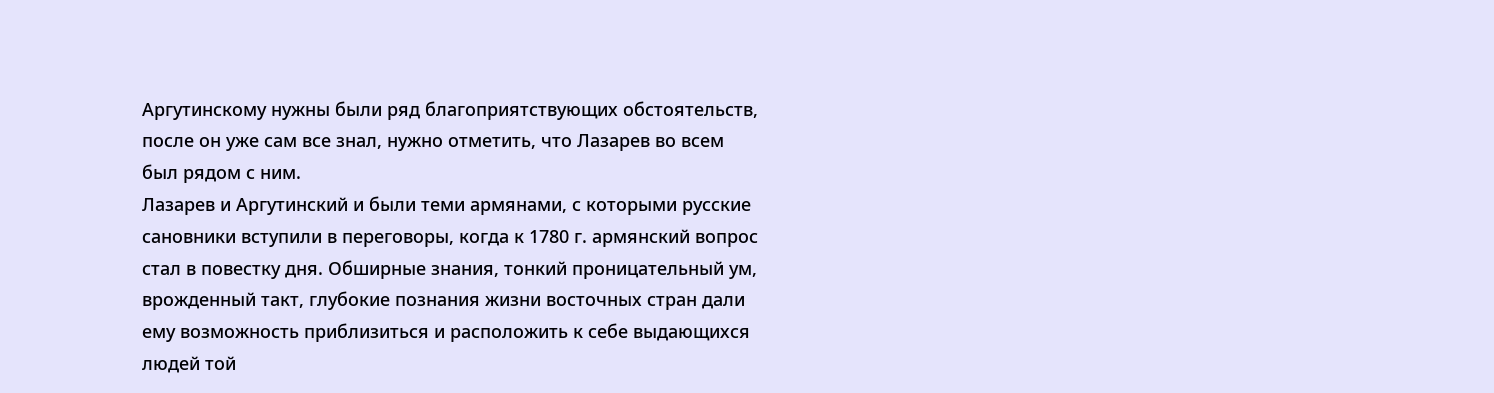Аргутинскому нужны были ряд благоприятствующих обстоятельств, после он уже сам все знал, нужно отметить, что Лазарев во всем был рядом с ним.
Лазарев и Аргутинский и были теми армянами, с которыми русские сановники вступили в переговоры, когда к 1780 г. армянский вопрос стал в повестку дня. Обширные знания, тонкий проницательный ум, врожденный такт, глубокие познания жизни восточных стран дали ему возможность приблизиться и расположить к себе выдающихся людей той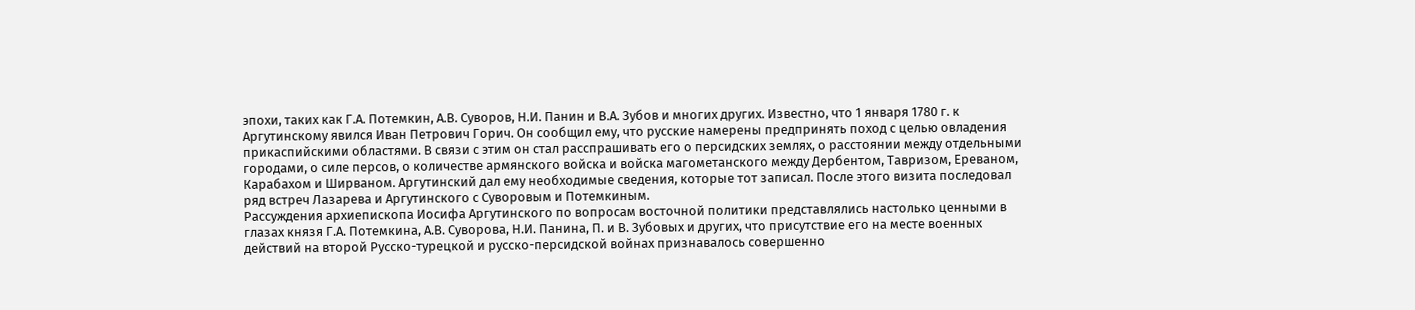эпохи, таких как Г.А. Потемкин, А.В. Суворов, Н.И. Панин и В.А. Зубов и многих других. Известно, что 1 января 1780 г. к Аргутинскому явился Иван Петрович Горич. Он сообщил ему, что русские намерены предпринять поход с целью овладения прикаспийскими областями. В связи с этим он стал расспрашивать его о персидских землях, о расстоянии между отдельными городами, о силе персов, о количестве армянского войска и войска магометанского между Дербентом, Тавризом, Ереваном, Карабахом и Ширваном. Аргутинский дал ему необходимые сведения, которые тот записал. После этого визита последовал ряд встреч Лазарева и Аргутинского с Суворовым и Потемкиным.
Рассуждения архиепископа Иосифа Аргутинского по вопросам восточной политики представлялись настолько ценными в глазах князя Г.А. Потемкина, А.В. Суворова, Н.И. Панина, П. и В. Зубовых и других, что присутствие его на месте военных действий на второй Русско-турецкой и русско-персидской войнах признавалось совершенно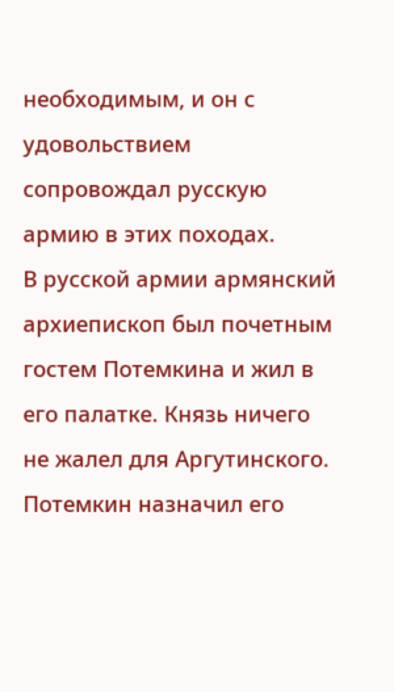необходимым, и он с удовольствием сопровождал русскую армию в этих походах.
В русской армии армянский архиепископ был почетным гостем Потемкина и жил в его палатке. Князь ничего не жалел для Аргутинского. Потемкин назначил его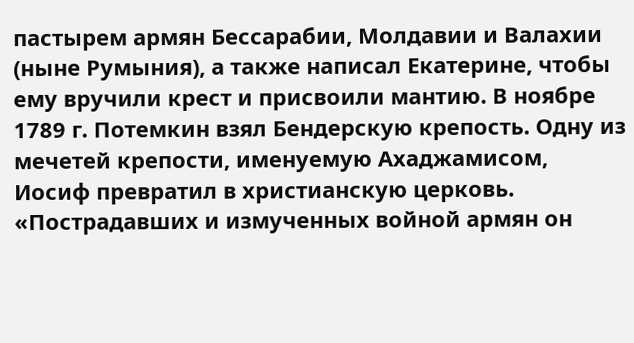пастырем армян Бессарабии, Молдавии и Валахии (ныне Румыния), а также написал Екатерине, чтобы ему вручили крест и присвоили мантию. В ноябре 1789 г. Потемкин взял Бендерскую крепость. Одну из мечетей крепости, именуемую Ахаджамисом, Иосиф превратил в христианскую церковь. «Пострадавших и измученных войной армян он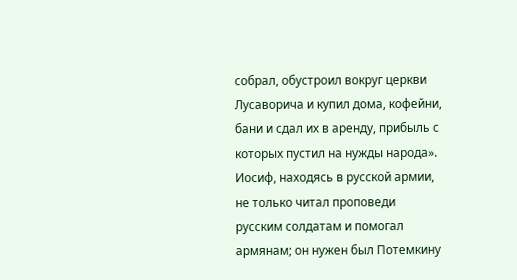собрал, обустроил вокруг церкви Лусаворича и купил дома, кофейни, бани и сдал их в аренду, прибыль с которых пустил на нужды народа».
Иосиф, находясь в русской армии, не только читал проповеди русским солдатам и помогал армянам; он нужен был Потемкину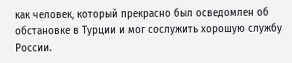как человек, который прекрасно был осведомлен об обстановке в Турции и мог сослужить хорошую службу России.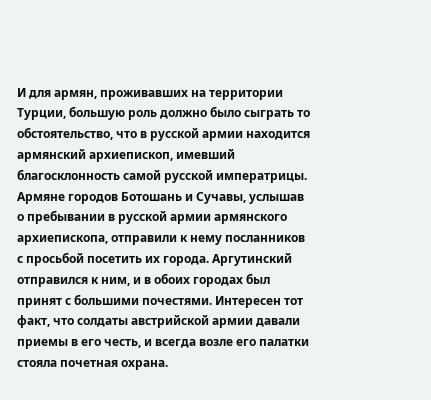И для армян, проживавших на территории Турции, большую роль должно было сыграть то обстоятельство, что в русской армии находится армянский архиепископ, имевший благосклонность самой русской императрицы.
Армяне городов Ботошань и Сучавы, услышав о пребывании в русской армии армянского архиепископа, отправили к нему посланников с просьбой посетить их города. Аргутинский отправился к ним, и в обоих городах был принят с большими почестями. Интересен тот факт, что солдаты австрийской армии давали приемы в его честь, и всегда возле его палатки стояла почетная охрана.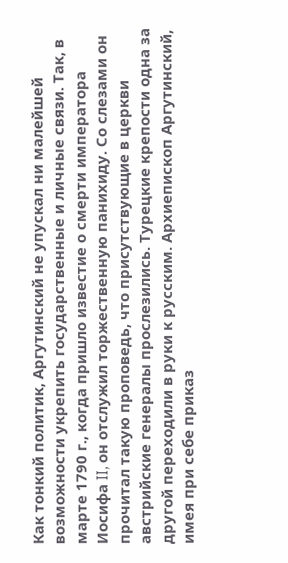Как тонкий политик, Аргутинский не упускал ни малейшей возможности укрепить государственные и личные связи. Так, в марте 1790 г., когда пришло известие о смерти императора Иосифа II, он отслужил торжественную панихиду. Со слезами он прочитал такую проповедь, что присутствующие в церкви австрийские генералы прослезились. Турецкие крепости одна за другой переходили в руки к русским. Архиепископ Аргутинский, имея при себе приказ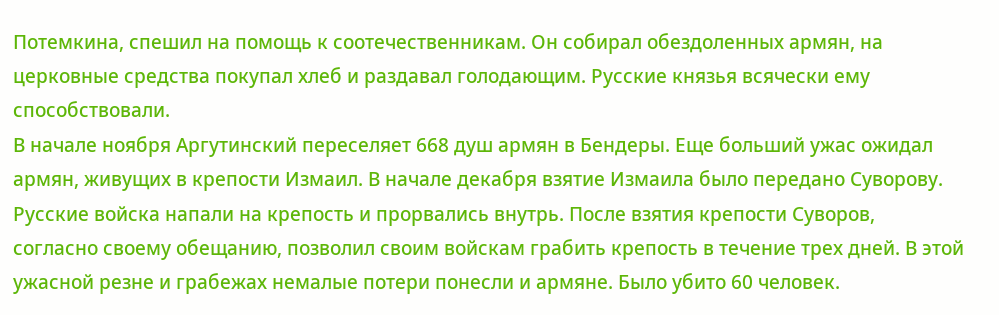Потемкина, спешил на помощь к соотечественникам. Он собирал обездоленных армян, на церковные средства покупал хлеб и раздавал голодающим. Русские князья всячески ему способствовали.
В начале ноября Аргутинский переселяет 668 душ армян в Бендеры. Еще больший ужас ожидал армян, живущих в крепости Измаил. В начале декабря взятие Измаила было передано Суворову. Русские войска напали на крепость и прорвались внутрь. После взятия крепости Суворов, согласно своему обещанию, позволил своим войскам грабить крепость в течение трех дней. В этой ужасной резне и грабежах немалые потери понесли и армяне. Было убито 60 человек.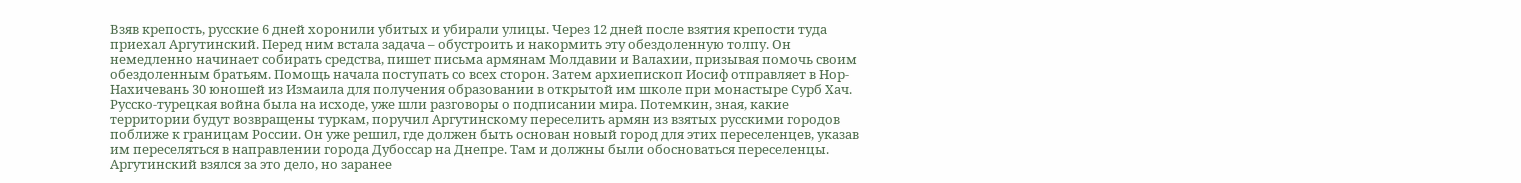Взяв крепость, русские 6 дней хоронили убитых и убирали улицы. Через 12 дней после взятия крепости туда приехал Аргутинский. Перед ним встала задача – обустроить и накормить эту обездоленную толпу. Он немедленно начинает собирать средства, пишет письма армянам Молдавии и Валахии, призывая помочь своим обездоленным братьям. Помощь начала поступать со всех сторон. Затем архиепископ Иосиф отправляет в Нор-Нахичевань 30 юношей из Измаила для получения образовании в открытой им школе при монастыре Сурб Хач.
Русско-турецкая война была на исходе, уже шли разговоры о подписании мира. Потемкин, зная, какие территории будут возвращены туркам, поручил Аргутинскому переселить армян из взятых русскими городов поближе к границам России. Он уже решил, где должен быть основан новый город для этих переселенцев, указав им переселяться в направлении города Дубоссар на Днепре. Там и должны были обосноваться переселенцы.
Аргутинский взялся за это дело, но заранее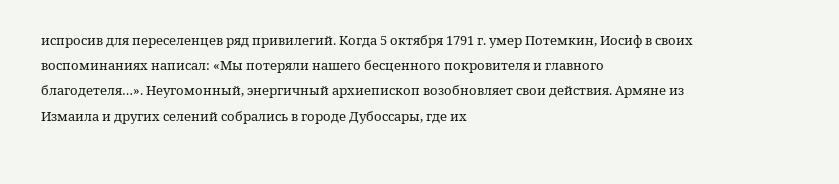испросив для переселенцев ряд привилегий. Когда 5 октября 1791 г. умер Потемкин, Иосиф в своих воспоминаниях написал: «Мы потеряли нашего бесценного покровителя и главного благодетеля…». Неугомонный, энергичный архиепископ возобновляет свои действия. Армяне из Измаила и других селений собрались в городе Дубоссары, где их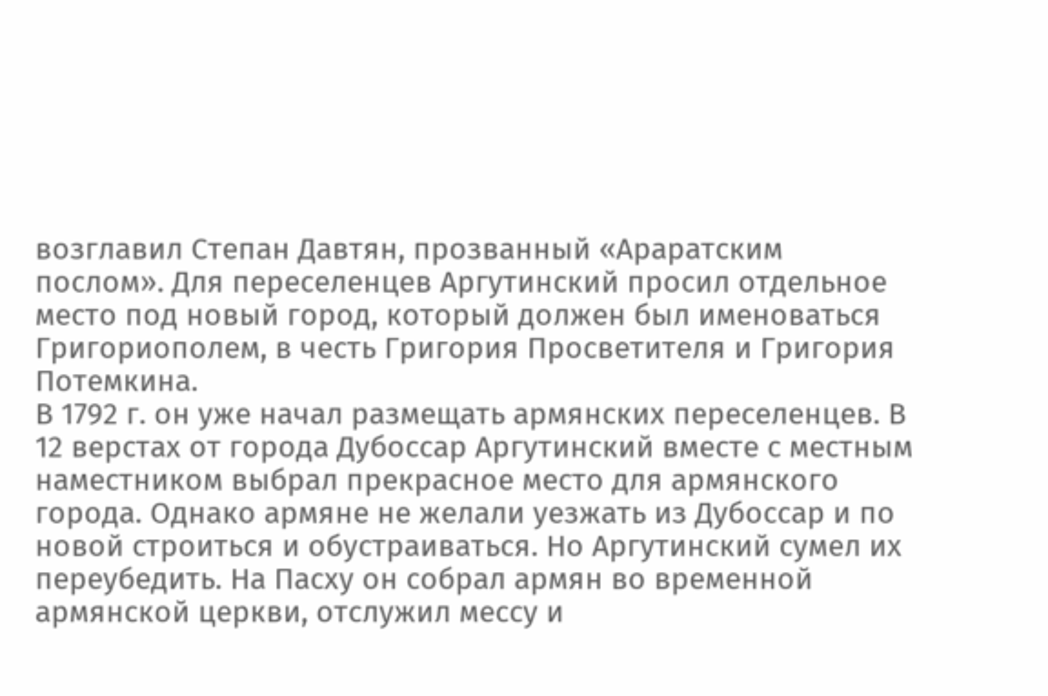возглавил Степан Давтян, прозванный «Араратским послом». Для переселенцев Аргутинский просил отдельное место под новый город, который должен был именоваться Григориополем, в честь Григория Просветителя и Григория Потемкина.
В 1792 г. он уже начал размещать армянских переселенцев. В 12 верстах от города Дубоссар Аргутинский вместе с местным наместником выбрал прекрасное место для армянского города. Однако армяне не желали уезжать из Дубоссар и по новой строиться и обустраиваться. Но Аргутинский сумел их переубедить. На Пасху он собрал армян во временной армянской церкви, отслужил мессу и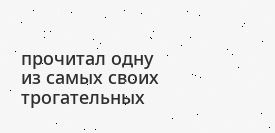прочитал одну из самых своих трогательных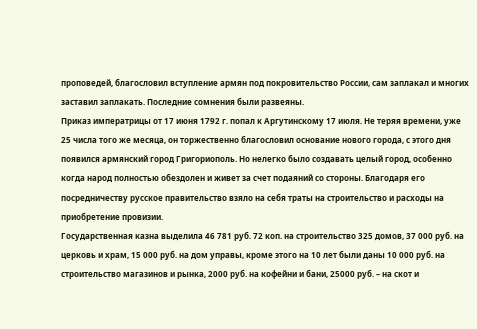проповедей, благословил вступление армян под покровительство России, сам заплакал и многих заставил заплакать. Последние сомнения были развеяны.
Приказ императрицы от 17 июня 1792 г. попал к Аргутинскому 17 июля. Не теряя времени, уже 25 числа того же месяца, он торжественно благословил основание нового города, с этого дня появился армянский город Григориополь. Но нелегко было создавать целый город, особенно когда народ полностью обездолен и живет за счет подаяний со стороны. Благодаря его посредничеству русское правительство взяло на себя траты на строительство и расходы на приобретение провизии.
Государственная казна выделила 46 781 руб. 72 коп. на строительство 325 домов, 37 000 руб. на церковь и храм, 15 000 руб. на дом управы, кроме этого на 10 лет были даны 10 000 руб. на строительство магазинов и рынка, 2000 руб. на кофейни и бани, 25000 руб. – на скот и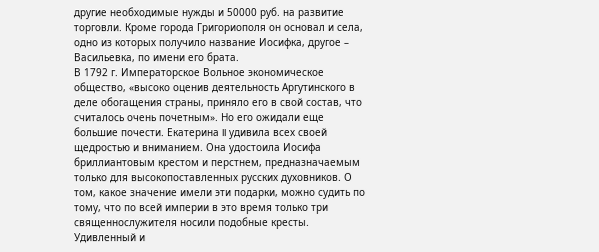другие необходимые нужды и 50000 руб. на развитие торговли. Кроме города Григориополя он основал и села, одно из которых получило название Иосифка, другое – Васильевка, по имени его брата.
В 1792 г. Императорское Вольное экономическое общество, «высоко оценив деятельность Аргутинского в деле обогащения страны, приняло его в свой состав, что считалось очень почетным». Но его ожидали еще большие почести. Екатерина II удивила всех своей щедростью и вниманием. Она удостоила Иосифа бриллиантовым крестом и перстнем, предназначаемым только для высокопоставленных русских духовников. О том, какое значение имели эти подарки, можно судить по тому, что по всей империи в это время только три священнослужителя носили подобные кресты. Удивленный и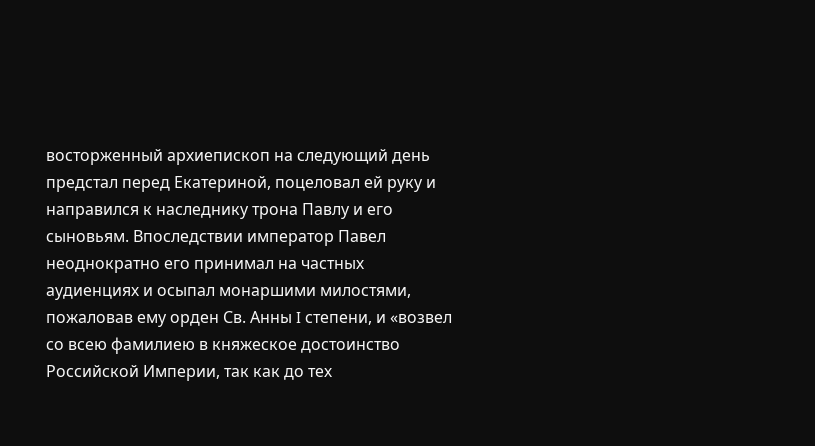восторженный архиепископ на следующий день предстал перед Екатериной, поцеловал ей руку и направился к наследнику трона Павлу и его сыновьям. Впоследствии император Павел неоднократно его принимал на частных аудиенциях и осыпал монаршими милостями, пожаловав ему орден Св. Анны I степени, и «возвел со всею фамилиею в княжеское достоинство Российской Империи, так как до тех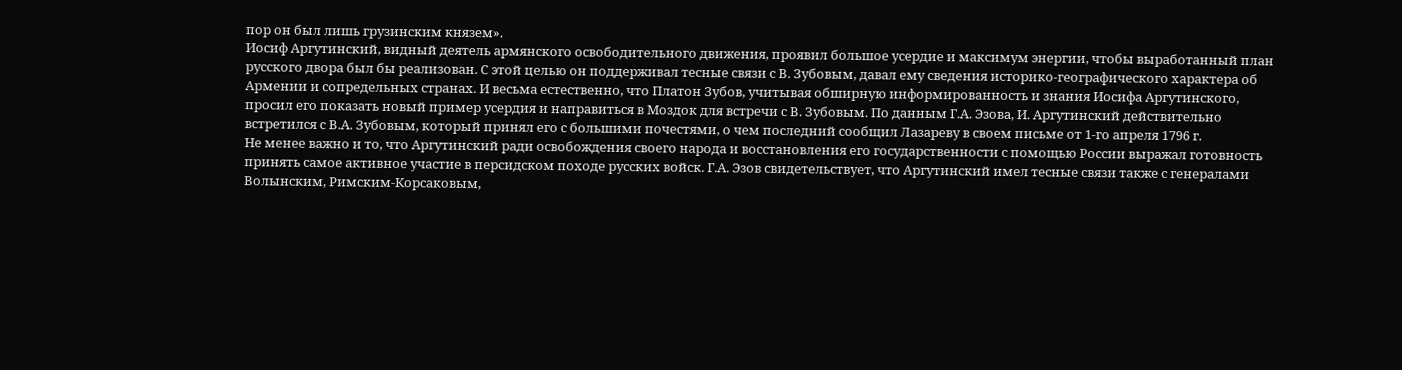пор он был лишь грузинским князем».
Иосиф Аргутинский, видный деятель армянского освободительного движения, проявил большое усердие и максимум энергии, чтобы выработанный план русского двора был бы реализован. С этой целью он поддерживал тесные связи с В. Зубовым, давал ему сведения историко-географического характера об Армении и сопредельных странах. И весьма естественно, что Платон Зубов, учитывая обширную информированность и знания Иосифа Аргутинского, просил его показать новый пример усердия и направиться в Моздок для встречи с В. Зубовым. По данным Г.А. Эзова, И. Аргутинский действительно встретился с В.А. Зубовым, который принял его с большими почестями, о чем последний сообщил Лазареву в своем письме от 1-го апреля 1796 г.
Не менее важно и то, что Аргутинский ради освобождения своего народа и восстановления его государственности с помощью России выражал готовность принять самое активное участие в персидском походе русских войск. Г.А. Эзов свидетельствует, что Аргутинский имел тесные связи также с генералами Волынским, Римским-Корсаковым,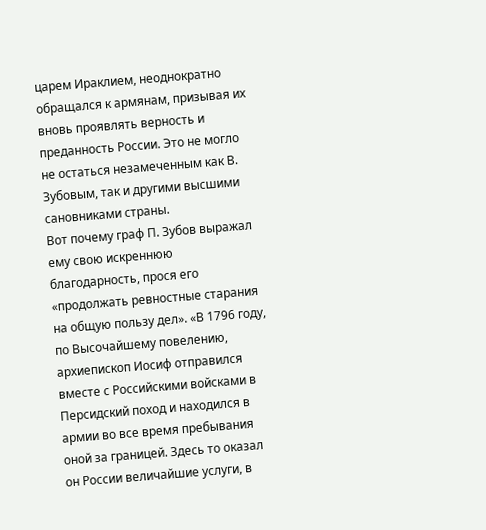царем Ираклием, неоднократно обращался к армянам, призывая их вновь проявлять верность и преданность России. Это не могло не остаться незамеченным как В. Зубовым, так и другими высшими сановниками страны.
Вот почему граф П. Зубов выражал ему свою искреннюю благодарность, прося его «продолжать ревностные старания на общую пользу дел». «В 1796 году, по Высочайшему повелению, архиепископ Иосиф отправился вместе с Российскими войсками в Персидский поход и находился в армии во все время пребывания оной за границей. Здесь то оказал он России величайшие услуги, в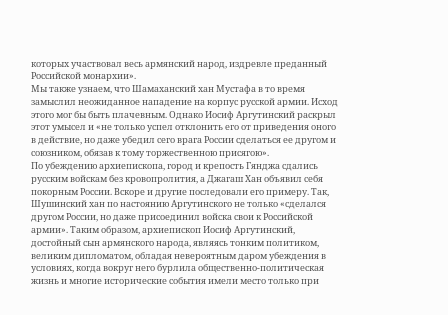которых участвовал весь армянский народ, издревле преданный Российской монархии».
Мы также узнаем, что Шамаханский хан Мустафа в то время замыслил неожиданное нападение на корпус русской армии. Исход этого мог бы быть плачевным. Однако Иосиф Аргутинский раскрыл этот умысел и «не только успел отклонить его от приведения оного в действие, но даже убедил сего врага России сделаться ее другом и союзником, обязав к тому торжественною присягою».
По убеждению архиепископа, город и крепость Гянджа сдались русским войскам без кровопролития, а Джагаш Хан объявил себя покорным России. Вскоре и другие последовали его примеру. Так, Шушинский хан по настоянию Аргутинского не только «сделался другом России, но даже присоединил войска свои к Российской армии». Таким образом, архиепископ Иосиф Аргутинский, достойный сын армянского народа, являясь тонким политиком, великим дипломатом, обладая невероятным даром убеждения в условиях, когда вокруг него бурлила общественно-политическая жизнь и многие исторические события имели место только при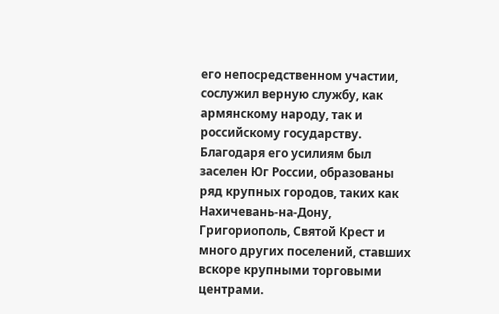его непосредственном участии, сослужил верную службу, как армянскому народу, так и российскому государству. Благодаря его усилиям был заселен Юг России, образованы ряд крупных городов, таких как Нахичевань-на-Дону, Григориополь, Святой Крест и много других поселений, ставших вскоре крупными торговыми центрами.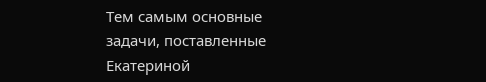Тем самым основные задачи, поставленные Екатериной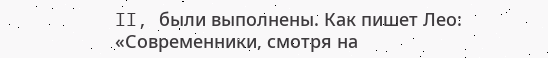II, были выполнены. Как пишет Лео: «Современники, смотря на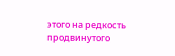этого на редкость продвинутого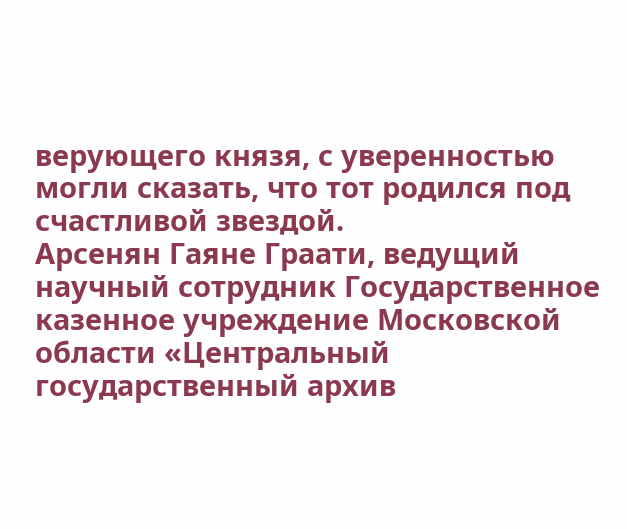верующего князя, с уверенностью могли сказать, что тот родился под счастливой звездой.
Арсенян Гаяне Граати, ведущий научный сотрудник Государственное казенное учреждение Московской области «Центральный государственный архив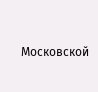Московской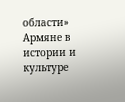области»
Армяне в истории и культуре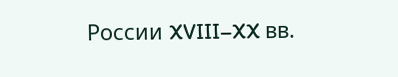России XVIII–XX вв.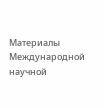Материалы Международной научной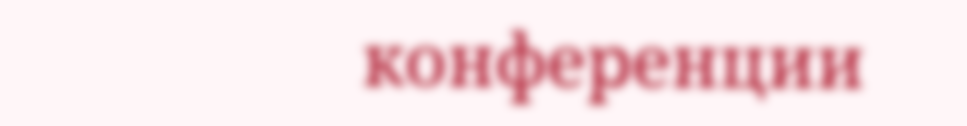конференции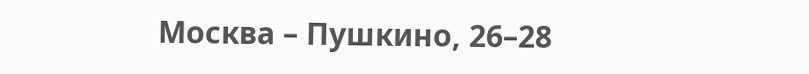Москва – Пушкино, 26–28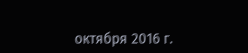октября 2016 г.